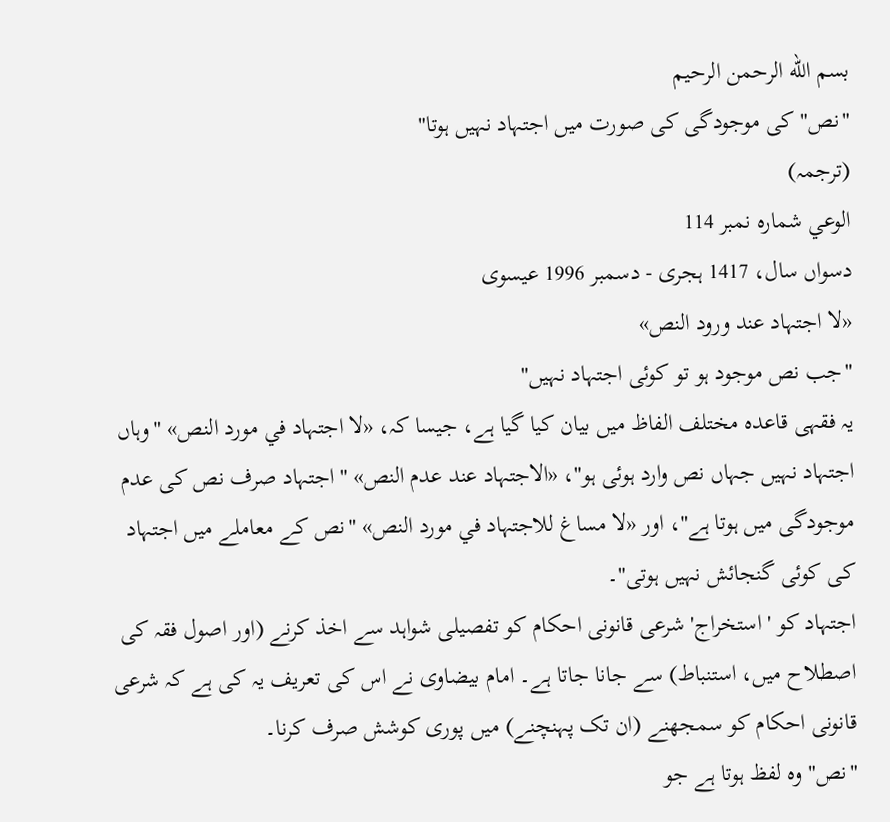بسم الله الرحمن الرحيم
"نص" کی موجودگی کی صورت میں اجتہاد نہیں ہوتا"
(ترجمہ)
الوعي شمارہ نمبر 114
دسواں سال، 1417 ہجری - دسمبر 1996 عیسوی
«لا اجتہاد عند ورود النص»
"جب نص موجود ہو تو کوئی اجتہاد نہیں"
یہ فقہی قاعدہ مختلف الفاظ میں بیان کیا گیا ہے، جیسا کہ، «لا اجتہاد في مورد النص» "وہاں اجتہاد نہیں جہاں نص وارد ہوئی ہو"، «الاجتہاد عند عدم النص» "اجتہاد صرف نص کی عدم موجودگی میں ہوتا ہے"، اور «لا مساغ للاجتہاد في مورد النص» "نص کے معاملے میں اجتہاد کی کوئی گنجائش نہیں ہوتی"۔
اجتہاد کو 'استخراج' شرعی قانونی احکام کو تفصیلی شواہد سے اخذ کرنے (اور اصول فقہ کی اصطلاح میں، استنباط) سے جانا جاتا ہے۔ امام بیضاوی نے اس کی تعریف یہ کی ہے کہ شرعی قانونی احکام کو سمجھنے (ان تک پہنچنے) میں پوری کوشش صرف کرنا۔
"نص" وہ لفظ ہوتا ہے جو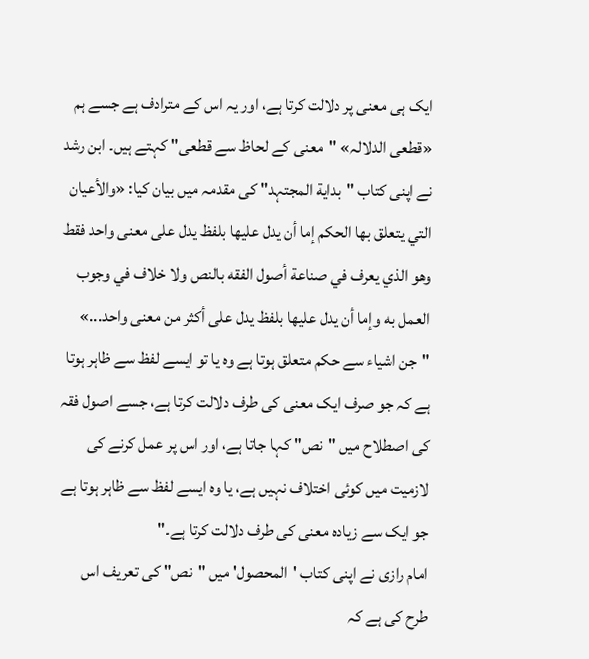ایک ہی معنی پر دلالت کرتا ہے، اور یہ اس کے مترادف ہے جسے ہم «قطعی الدلالہ» "معنی کے لحاظ سے قطعی" کہتے ہیں۔ ابن رشد نے اپنی کتاب "بداية المجتہد" کی مقدمہ میں بیان کیا: «والأعيان التي يتعلق بها الحكم إما أن يدل عليها بلفظ يدل على معنى واحد فقط وهو الذي يعرف في صناعة أصول الفقه بالنص ولا خلاف في وجوب العمل به وإما أن يدل عليها بلفظ يدل على أكثر من معنى واحد...» "جن اشیاء سے حکم متعلق ہوتا ہے وہ یا تو ایسے لفظ سے ظاہر ہوتا ہے کہ جو صرف ایک معنی کی طرف دلالت کرتا ہے، جسے اصول فقہ کی اصطلاح میں "نص" کہا جاتا ہے، اور اس پر عمل کرنے کی لازمیت میں کوئی اختلاف نہیں ہے، یا وہ ایسے لفظ سے ظاہر ہوتا ہے جو ایک سے زیادہ معنی کی طرف دلالت کرتا ہے۔"
امام رازی نے اپنی کتاب 'المحصول' میں "نص" کی تعریف اس طرح کی ہے کہ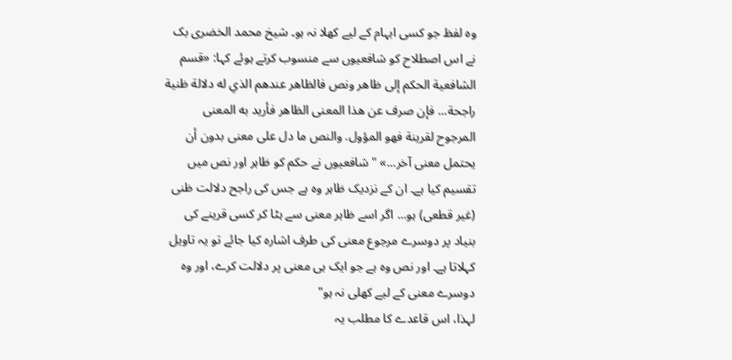وہ لفظ جو کسی ابہام کے لیے کھلا نہ ہو۔ شیخ محمد الخضری بک نے اس اصطلاح کو شافعیوں سے منسوب کرتے ہوئے کہا: «قسم الشافعية الحكم إلى ظاهر ونص فالظاهر عندهم الذي له دلالة ظنية راجحة... فإن صرف عن هذا المعنى الظاهر فأريد به المعنى المرجوح لقرينة فهو المؤول. والنص ما دل على معنى بدون أن يحتمل معنى آخر...» "شافعیوں نے حکم کو ظاہر اور نص میں تقسیم کیا ہے۔ ان کے نزدیک ظاہر وہ ہے جس کی راجح دلالت ظنی (غیر قطعی) ہو... اگر اسے ظاہر معنی سے ہٹا کر کسی قرینے کی بنیاد پر دوسرے مرجوع معنی کی طرف اشارہ کیا جائے تو یہ تاویل کہلاتا ہے۔ اور نص وہ ہے جو ایک ہی معنی پر دلالت کرے، اور وہ دوسرے معنی کے لیے کھلی نہ ہو"
لہذا، اس قاعدے کا مطلب یہ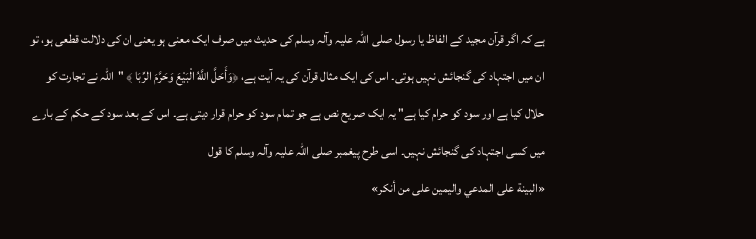ہے کہ اگر قرآن مجید کے الفاظ یا رسول صلی اللہ علیہ وآلہ وسلم کی حدیث میں صرف ایک معنی ہو یعنی ان کی دلالت قطعی ہو، تو ان میں اجتہاد کی گنجائش نہیں ہوتی۔ اس کی ایک مثال قرآن کی یہ آیت ہے، ﴿وَأَحَلَّ اللَّهُ الْبَيْعَ وَحَرَّمَ الرِّبَا ﴾ "اللہ نے تجارت کو حلال کیا ہے اور سود کو حرام کیا ہے" یہ ایک صریح نص ہے جو تمام سود کو حرام قرار دیتی ہے۔ اس کے بعد سود کے حکم کے بارے میں کسی اجتہاد کی گنجائش نہیں۔ اسی طرح پیغمبر صلی اللہ علیہ وآلہ وسلم کا قول
«البينة على المدعي واليمين على من أنكر»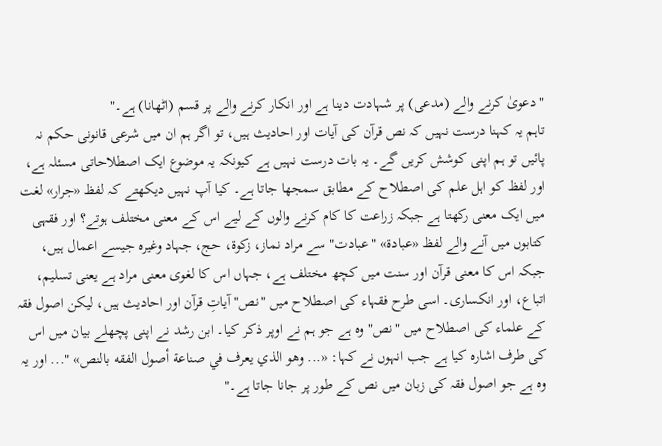"دعویٰ کرنے والے (مدعی) پر شہادت دینا ہے اور انکار کرنے والے پر قسم (اٹھانا) ہے۔"
تاہم یہ کہنا درست نہیں کہ نص قرآن کی آیات اور احادیث ہیں، تو اگر ہم ان میں شرعی قانونی حکم نہ پائیں تو ہم اپنی کوشش کریں گے۔ یہ بات درست نہیں ہے کیونکہ یہ موضوع ایک اصطلاحاتی مسئلہ ہے، اور لفظ کو اہل علم کی اصطلاح کے مطابق سمجھا جاتا ہے۔ کیا آپ نہیں دیکھتے کہ لفظ «جرار» لغت میں ایک معنی رکھتا ہے جبکہ زراعت کا کام کرنے والوں کے لیے اس کے معنی مختلف ہوتے؟ اور فقہی کتابوں میں آنے والے لفظ «عبادة» "عبادت" سے مراد نماز، زکوة، حج، جہاد وغیرہ جیسے اعمال ہیں، جبکہ اس کا معنی قرآن اور سنت میں کچھ مختلف ہے، جہاں اس کا لغوی معنی مراد ہے یعنی تسلیم، اتباع، اور انکساری۔ اسی طرح فقہاء کی اصطلاح میں "نص" آیاتِ قرآن اور احادیث ہیں، لیکن اصول فقہ کے علماء کی اصطلاح میں "نص" وہ ہے جو ہم نے اوپر ذکر کیا۔ ابن رشد نے اپنی پچھلے بیان میں اس کی طرف اشارہ کیا ہے جب انہوں نے کہا: «... وهو الذي يعرف في صناعة أصول الفقه بالنص» "... اور یہ وہ ہے جو اصول فقہ کی زبان میں نص کے طور پر جانا جاتا ہے۔"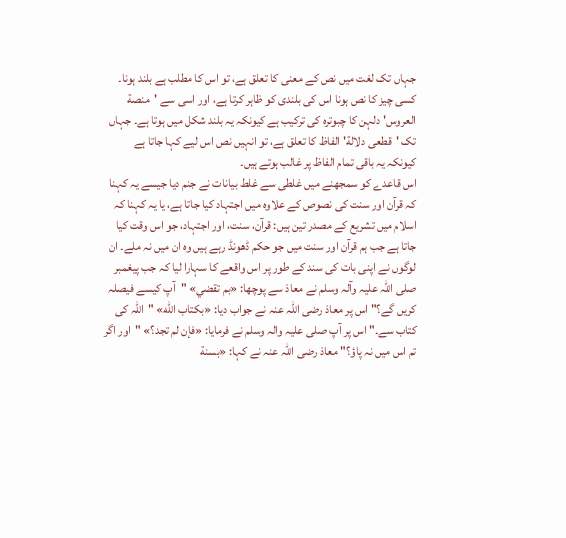جہاں تک لغت میں نص کے معنی کا تعلق ہے، تو اس کا مطلب ہے بلند ہونا۔ کسی چیز کا نص ہونا اس کی بلندی کو ظاہر کرتا ہے، اور اسی سے 'منصة العروس' دلہن کا چبوترہ کی ترکیب ہے کیونکہ یہ بلند شکل میں ہوتا ہے۔ جہاں تک 'قطعی دلالة' الفاظ کا تعلق ہے، تو انہیں نص اس لیے کہا جاتا ہے کیونکہ یہ باقی تمام الفاظ پر غالب ہوتے ہیں۔
اس قاعدے کو سمجھنے میں غلطی سے غلط بیانات نے جنم دیا جیسے یہ کہنا کہ قرآن اور سنت کی نصوص کے علاوہ میں اجتہاد کیا جاتا ہے، یا یہ کہنا کہ اسلام میں تشریع کے مصدر تین ہیں: قرآن، سنت، اور اجتہاد، جو اس وقت کیا جاتا ہے جب ہم قرآن اور سنت میں جو حکم ڈھونڈ رہے ہیں وہ ان میں نہ ملے۔ ان لوگوں نے اپنی بات کی سند کے طور پر اس واقعے کا سہارا لیا کہ جب پیغمبر صلی اللہ علیہ وآلہ وسلم نے معاذ سے پوچھا: «بم تقضي» "آپ کیسے فیصلہ کریں گے؟" اس پر معاذ رضی اللہ عنہ نے جواب دیا: «بكتاب الله» "اللہ کی کتاب سے۔" اس پر آپ صلی علیہ والہ وسلم نے فرمایا: «فإن لم تجد؟» "اور اگر تم اس میں نہ پاؤ؟" معاذ رضی اللہ عنہ نے کہا: «بسنة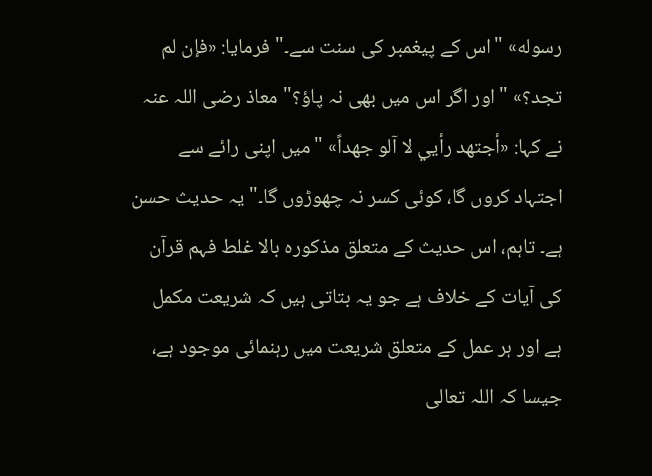رسوله» "اس کے پیغمبر کی سنت سے۔" فرمایا: «فإن لم تجد؟» "اور اگر اس میں بھی نہ پاؤ؟" معاذ رضی اللہ عنہ نے کہا: «أجتهد رأيي لا آلو جهداً» "میں اپنی رائے سے اجتہاد کروں گا، کوئی کسر نہ چھوڑوں گا۔" یہ حدیث حسن ہے۔ تاہم، اس حدیث کے متعلق مذکورہ بالا غلط فہم قرآن کی آیات کے خلاف ہے جو یہ بتاتی ہیں کہ شریعت مکمل ہے اور ہر عمل کے متعلق شریعت میں رہنمائی موجود ہے، جیسا کہ اللہ تعالی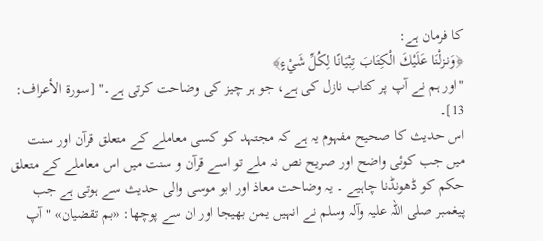کا فرمان ہے:
﴿وَنـزلْنَا عَلَيْكَ الْكِتَابَ تِبْيَانًا لِكُلِّ شَيْءٍ﴾
"اور ہم نے آپ پر کتاب نازل کی ہے، جو ہر چیز کی وضاحت کرتی ہے۔" [سورة الأعراف: 13]۔
اس حدیث کا صحیح مفہوم یہ ہے کہ مجتہد کو کسی معاملے کے متعلق قرآن اور سنت میں جب کوئی واضح اور صریح نص نہ ملے تو اسے قرآن و سنت میں اس معاملے کے متعلق حکم کو ڈھونڈنا چاہیے ۔ یہ وضاحت معاذ اور ابو موسی والی حدیث سے ہوتی ہے جب پیغمبر صلی اللہ علیہ وآلہ وسلم نے انہیں یمن بھیجا اور ان سے پوچھا: «بم تقضيان» "آپ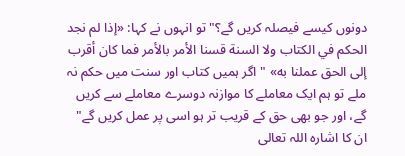دونوں کیسے فیصلہ کریں گے؟" تو انہوں نے کہا: «إذا لم نجد الحكم في الكتاب ولا السنة قسنا الأمر بالأمر فما كان أقرب إلى الحق عملنا به» "اگر ہمیں کتاب اور سنت میں حکم نہ ملے تو ہم ایک معاملے کا موازنہ دوسرے معاملے سے کریں گے، اور جو بھی حق کے قریب تر ہو اسی پر عمل کریں گے" ان کا اشارہ اللہ تعالی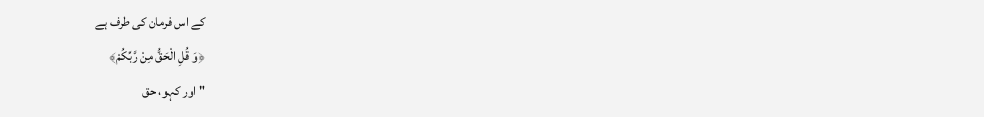کے اس فرمان کی طرف ہے
﴿وَ قُلِ الْحَقُّ مِنْ رَّبِّكُمْ﴾
"اور کہو، حق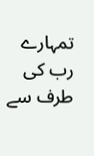تمہارے رب کی طرف سے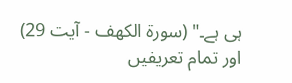ہی ہے۔" (سورة الكهف - آیت 29)
اور تمام تعریفیں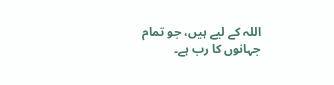اللہ کے لیے ہیں، جو تمام جہانوں کا رب ہے۔